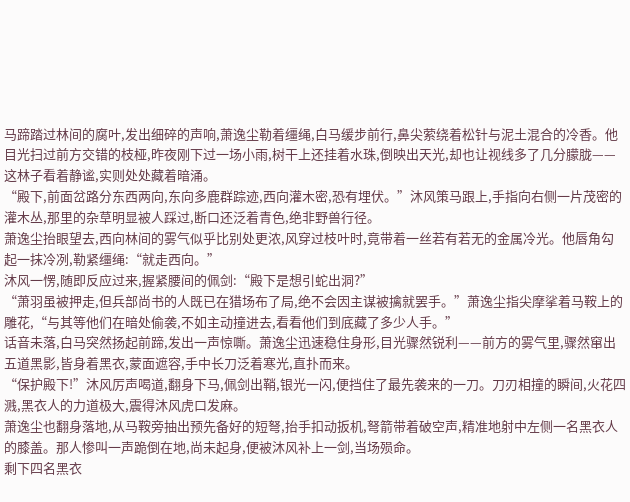马蹄踏过林间的腐叶,发出细碎的声响,萧逸尘勒着缰绳,白马缓步前行,鼻尖萦绕着松针与泥土混合的冷香。他目光扫过前方交错的枝桠,昨夜刚下过一场小雨,树干上还挂着水珠,倒映出天光,却也让视线多了几分朦胧——这林子看着静谧,实则处处藏着暗涌。
“殿下,前面岔路分东西两向,东向多鹿群踪迹,西向灌木密,恐有埋伏。”沐风策马跟上,手指向右侧一片茂密的灌木丛,那里的杂草明显被人踩过,断口还泛着青色,绝非野兽行径。
萧逸尘抬眼望去,西向林间的雾气似乎比别处更浓,风穿过枝叶时,竟带着一丝若有若无的金属冷光。他唇角勾起一抹冷冽,勒紧缰绳:“就走西向。”
沐风一愣,随即反应过来,握紧腰间的佩剑:“殿下是想引蛇出洞?”
“萧羽虽被押走,但兵部尚书的人既已在猎场布了局,绝不会因主谋被擒就罢手。”萧逸尘指尖摩挲着马鞍上的雕花,“与其等他们在暗处偷袭,不如主动撞进去,看看他们到底藏了多少人手。”
话音未落,白马突然扬起前蹄,发出一声惊嘶。萧逸尘迅速稳住身形,目光骤然锐利——前方的雾气里,骤然窜出五道黑影,皆身着黑衣,蒙面遮容,手中长刀泛着寒光,直扑而来。
“保护殿下!”沐风厉声喝道,翻身下马,佩剑出鞘,银光一闪,便挡住了最先袭来的一刀。刀刃相撞的瞬间,火花四溅,黑衣人的力道极大,震得沐风虎口发麻。
萧逸尘也翻身落地,从马鞍旁抽出预先备好的短弩,抬手扣动扳机,弩箭带着破空声,精准地射中左侧一名黑衣人的膝盖。那人惨叫一声跪倒在地,尚未起身,便被沐风补上一剑,当场殒命。
剩下四名黑衣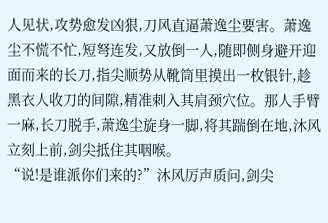人见状,攻势愈发凶狠,刀风直逼萧逸尘要害。萧逸尘不慌不忙,短弩连发,又放倒一人,随即侧身避开迎面而来的长刀,指尖顺势从靴筒里摸出一枚银针,趁黑衣人收刀的间隙,精准刺入其肩颈穴位。那人手臂一麻,长刀脱手,萧逸尘旋身一脚,将其踹倒在地,沐风立刻上前,剑尖抵住其咽喉。
“说!是谁派你们来的?”沐风厉声质问,剑尖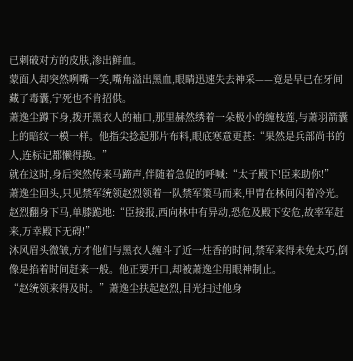已刺破对方的皮肤,渗出鲜血。
蒙面人却突然咧嘴一笑,嘴角溢出黑血,眼睛迅速失去神采——竟是早已在牙间藏了毒囊,宁死也不肯招供。
萧逸尘蹲下身,拨开黑衣人的袖口,那里赫然绣着一朵极小的缠枝莲,与萧羽箭囊上的暗纹一模一样。他指尖捻起那片布料,眼底寒意更甚:“果然是兵部尚书的人,连标记都懒得换。”
就在这时,身后突然传来马蹄声,伴随着急促的呼喊:“太子殿下!臣来助你!”
萧逸尘回头,只见禁军统领赵烈领着一队禁军策马而来,甲胄在林间闪着冷光。赵烈翻身下马,单膝跪地:“臣接报,西向林中有异动,恐危及殿下安危,故率军赶来,万幸殿下无碍!”
沐风眉头微皱,方才他们与黑衣人缠斗了近一炷香的时间,禁军来得未免太巧,倒像是掐着时间赶来一般。他正要开口,却被萧逸尘用眼神制止。
“赵统领来得及时。”萧逸尘扶起赵烈,目光扫过他身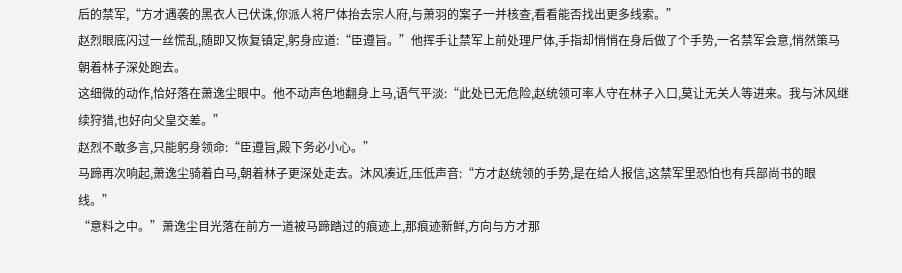后的禁军,“方才遇袭的黑衣人已伏诛,你派人将尸体抬去宗人府,与萧羽的案子一并核查,看看能否找出更多线索。”
赵烈眼底闪过一丝慌乱,随即又恢复镇定,躬身应道:“臣遵旨。”他挥手让禁军上前处理尸体,手指却悄悄在身后做了个手势,一名禁军会意,悄然策马朝着林子深处跑去。
这细微的动作,恰好落在萧逸尘眼中。他不动声色地翻身上马,语气平淡:“此处已无危险,赵统领可率人守在林子入口,莫让无关人等进来。我与沐风继续狩猎,也好向父皇交差。”
赵烈不敢多言,只能躬身领命:“臣遵旨,殿下务必小心。”
马蹄再次响起,萧逸尘骑着白马,朝着林子更深处走去。沐风凑近,压低声音:“方才赵统领的手势,是在给人报信,这禁军里恐怕也有兵部尚书的眼线。”
“意料之中。”萧逸尘目光落在前方一道被马蹄踏过的痕迹上,那痕迹新鲜,方向与方才那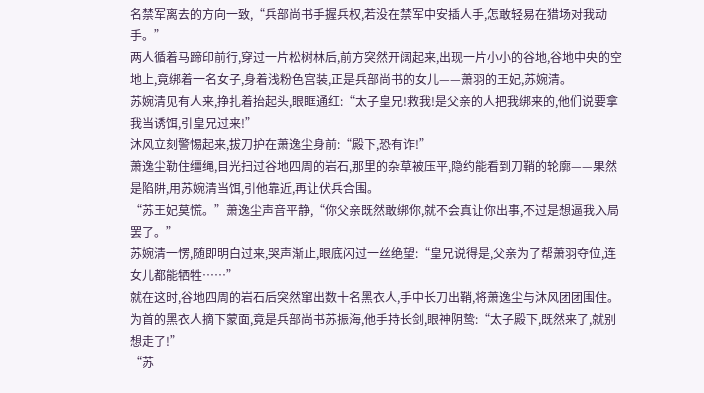名禁军离去的方向一致,“兵部尚书手握兵权,若没在禁军中安插人手,怎敢轻易在猎场对我动手。”
两人循着马蹄印前行,穿过一片松树林后,前方突然开阔起来,出现一片小小的谷地,谷地中央的空地上,竟绑着一名女子,身着浅粉色宫装,正是兵部尚书的女儿——萧羽的王妃,苏婉清。
苏婉清见有人来,挣扎着抬起头,眼眶通红:“太子皇兄!救我!是父亲的人把我绑来的,他们说要拿我当诱饵,引皇兄过来!”
沐风立刻警惕起来,拔刀护在萧逸尘身前:“殿下,恐有诈!”
萧逸尘勒住缰绳,目光扫过谷地四周的岩石,那里的杂草被压平,隐约能看到刀鞘的轮廓——果然是陷阱,用苏婉清当饵,引他靠近,再让伏兵合围。
“苏王妃莫慌。”萧逸尘声音平静,“你父亲既然敢绑你,就不会真让你出事,不过是想逼我入局罢了。”
苏婉清一愣,随即明白过来,哭声渐止,眼底闪过一丝绝望:“皇兄说得是,父亲为了帮萧羽夺位,连女儿都能牺牲……”
就在这时,谷地四周的岩石后突然窜出数十名黑衣人,手中长刀出鞘,将萧逸尘与沐风团团围住。为首的黑衣人摘下蒙面,竟是兵部尚书苏振海,他手持长剑,眼神阴鸷:“太子殿下,既然来了,就别想走了!”
“苏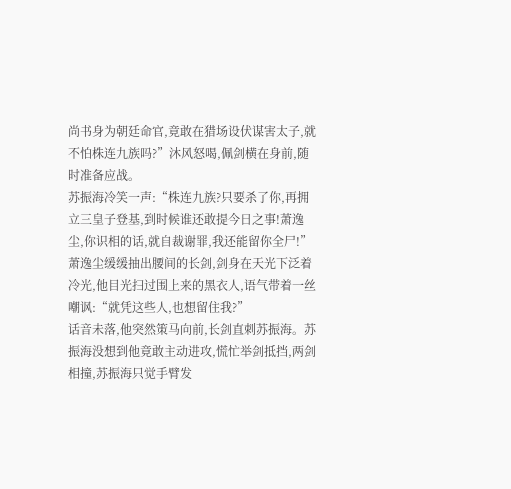尚书身为朝廷命官,竟敢在猎场设伏谋害太子,就不怕株连九族吗?”沐风怒喝,佩剑横在身前,随时准备应战。
苏振海冷笑一声:“株连九族?只要杀了你,再拥立三皇子登基,到时候谁还敢提今日之事!萧逸尘,你识相的话,就自裁谢罪,我还能留你全尸!”
萧逸尘缓缓抽出腰间的长剑,剑身在天光下泛着冷光,他目光扫过围上来的黑衣人,语气带着一丝嘲讽:“就凭这些人,也想留住我?”
话音未落,他突然策马向前,长剑直刺苏振海。苏振海没想到他竟敢主动进攻,慌忙举剑抵挡,两剑相撞,苏振海只觉手臂发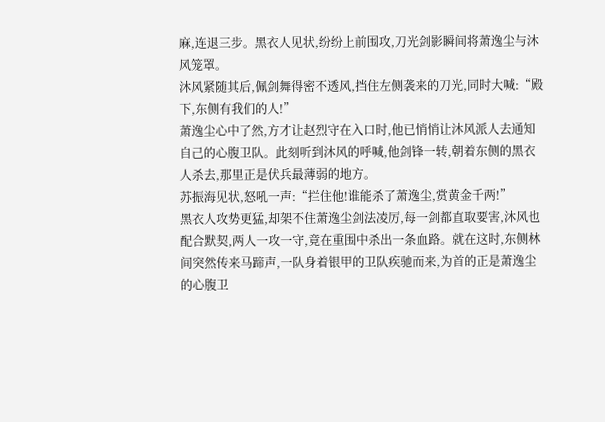麻,连退三步。黑衣人见状,纷纷上前围攻,刀光剑影瞬间将萧逸尘与沐风笼罩。
沐风紧随其后,佩剑舞得密不透风,挡住左侧袭来的刀光,同时大喊:“殿下,东侧有我们的人!”
萧逸尘心中了然,方才让赵烈守在入口时,他已悄悄让沐风派人去通知自己的心腹卫队。此刻听到沐风的呼喊,他剑锋一转,朝着东侧的黑衣人杀去,那里正是伏兵最薄弱的地方。
苏振海见状,怒吼一声:“拦住他!谁能杀了萧逸尘,赏黄金千两!”
黑衣人攻势更猛,却架不住萧逸尘剑法凌厉,每一剑都直取要害,沐风也配合默契,两人一攻一守,竟在重围中杀出一条血路。就在这时,东侧林间突然传来马蹄声,一队身着银甲的卫队疾驰而来,为首的正是萧逸尘的心腹卫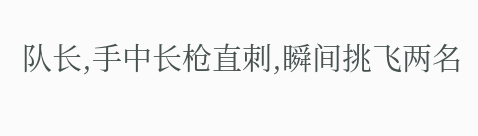队长,手中长枪直刺,瞬间挑飞两名